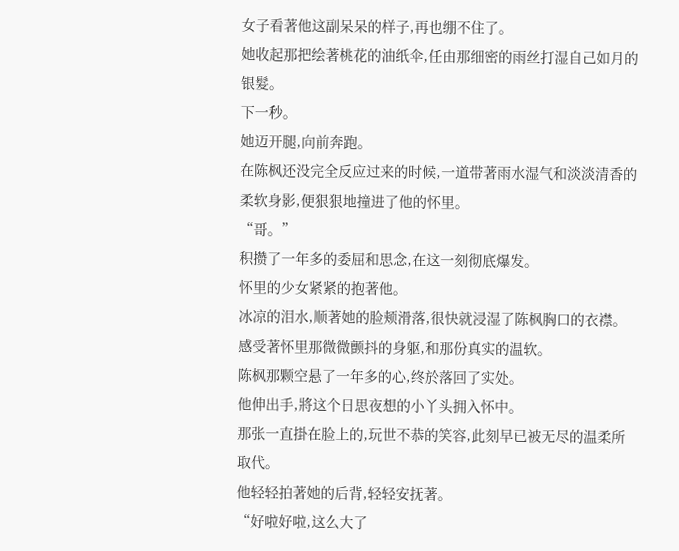女子看著他这副呆呆的样子,再也绷不住了。
她收起那把绘著桃花的油纸伞,任由那细密的雨丝打湿自己如月的银髮。
下一秒。
她迈开腿,向前奔跑。
在陈枫还没完全反应过来的时候,一道带著雨水湿气和淡淡清香的柔软身影,便狠狠地撞进了他的怀里。
“哥。”
积攒了一年多的委屈和思念,在这一刻彻底爆发。
怀里的少女紧紧的抱著他。
冰凉的泪水,顺著她的脸颊滑落,很快就浸湿了陈枫胸口的衣襟。
感受著怀里那微微颤抖的身躯,和那份真实的温软。
陈枫那颗空悬了一年多的心,终於落回了实处。
他伸出手,將这个日思夜想的小丫头拥入怀中。
那张一直掛在脸上的,玩世不恭的笑容,此刻早已被无尽的温柔所取代。
他轻轻拍著她的后背,轻轻安抚著。
“好啦好啦,这么大了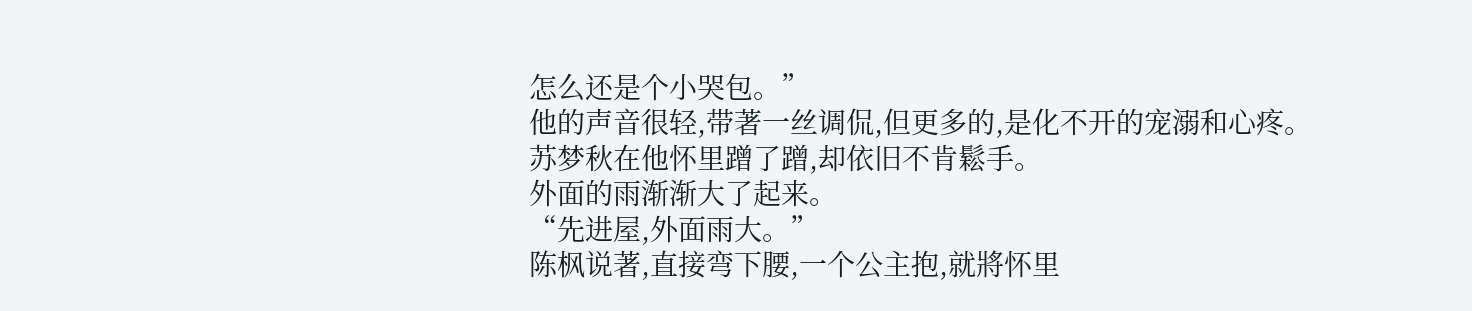怎么还是个小哭包。”
他的声音很轻,带著一丝调侃,但更多的,是化不开的宠溺和心疼。
苏梦秋在他怀里蹭了蹭,却依旧不肯鬆手。
外面的雨渐渐大了起来。
“先进屋,外面雨大。”
陈枫说著,直接弯下腰,一个公主抱,就將怀里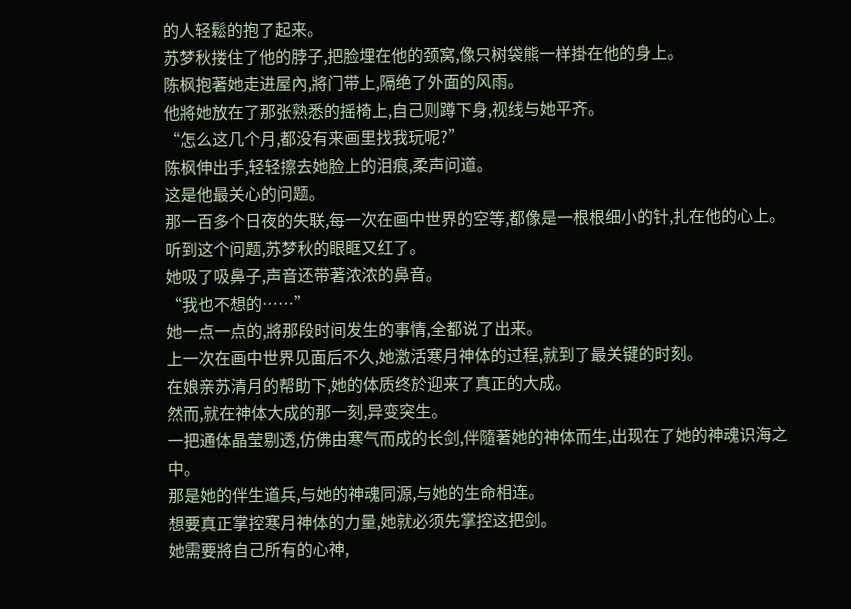的人轻鬆的抱了起来。
苏梦秋搂住了他的脖子,把脸埋在他的颈窝,像只树袋熊一样掛在他的身上。
陈枫抱著她走进屋內,將门带上,隔绝了外面的风雨。
他將她放在了那张熟悉的摇椅上,自己则蹲下身,视线与她平齐。
“怎么这几个月,都没有来画里找我玩呢?”
陈枫伸出手,轻轻擦去她脸上的泪痕,柔声问道。
这是他最关心的问题。
那一百多个日夜的失联,每一次在画中世界的空等,都像是一根根细小的针,扎在他的心上。
听到这个问题,苏梦秋的眼眶又红了。
她吸了吸鼻子,声音还带著浓浓的鼻音。
“我也不想的……”
她一点一点的,將那段时间发生的事情,全都说了出来。
上一次在画中世界见面后不久,她激活寒月神体的过程,就到了最关键的时刻。
在娘亲苏清月的帮助下,她的体质终於迎来了真正的大成。
然而,就在神体大成的那一刻,异变突生。
一把通体晶莹剔透,仿佛由寒气而成的长剑,伴隨著她的神体而生,出现在了她的神魂识海之中。
那是她的伴生道兵,与她的神魂同源,与她的生命相连。
想要真正掌控寒月神体的力量,她就必须先掌控这把剑。
她需要將自己所有的心神,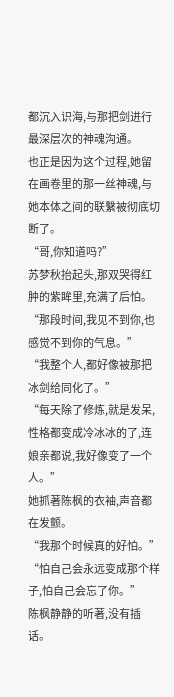都沉入识海,与那把剑进行最深层次的神魂沟通。
也正是因为这个过程,她留在画卷里的那一丝神魂,与她本体之间的联繫被彻底切断了。
“哥,你知道吗?”
苏梦秋抬起头,那双哭得红肿的紫眸里,充满了后怕。
“那段时间,我见不到你,也感觉不到你的气息。”
“我整个人,都好像被那把冰剑给同化了。”
“每天除了修炼,就是发呆,性格都变成冷冰冰的了,连娘亲都说,我好像变了一个人。”
她抓著陈枫的衣袖,声音都在发颤。
“我那个时候真的好怕。”
“怕自己会永远变成那个样子,怕自己会忘了你。”
陈枫静静的听著,没有插话。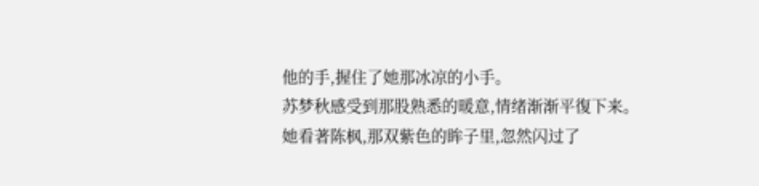他的手,握住了她那冰凉的小手。
苏梦秋感受到那股熟悉的暖意,情绪渐渐平復下来。
她看著陈枫,那双紫色的眸子里,忽然闪过了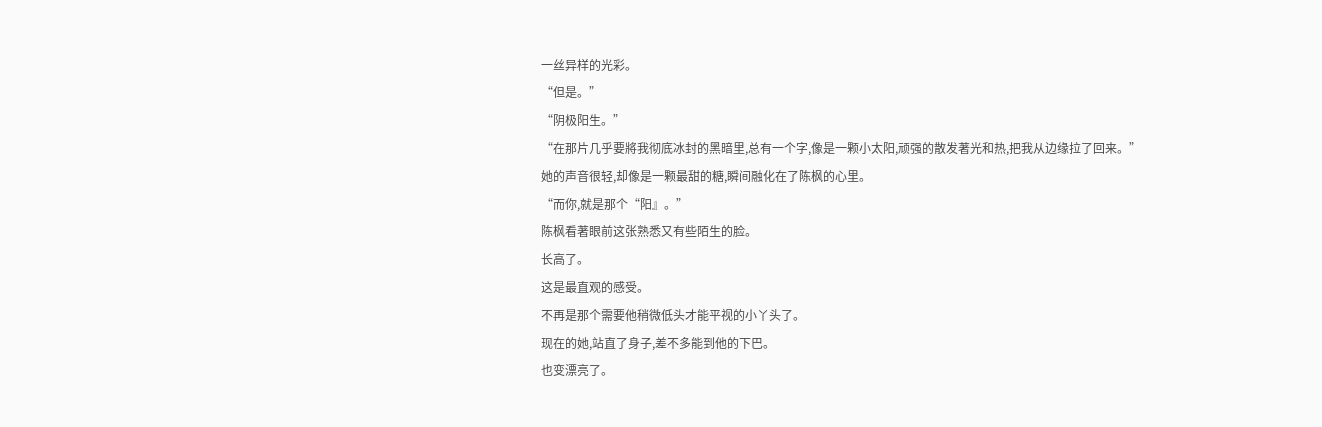一丝异样的光彩。
“但是。”
“阴极阳生。”
“在那片几乎要將我彻底冰封的黑暗里,总有一个字,像是一颗小太阳,顽强的散发著光和热,把我从边缘拉了回来。”
她的声音很轻,却像是一颗最甜的糖,瞬间融化在了陈枫的心里。
“而你,就是那个“阳』。”
陈枫看著眼前这张熟悉又有些陌生的脸。
长高了。
这是最直观的感受。
不再是那个需要他稍微低头才能平视的小丫头了。
现在的她,站直了身子,差不多能到他的下巴。
也变漂亮了。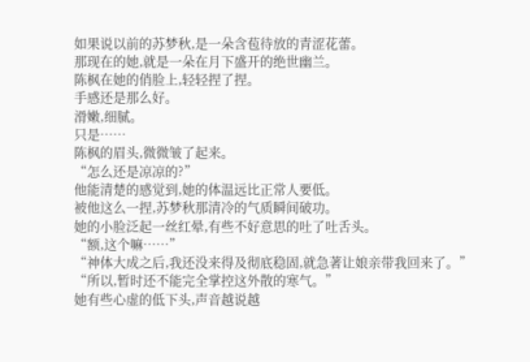如果说以前的苏梦秋,是一朵含苞待放的青涩花蕾。
那现在的她,就是一朵在月下盛开的绝世幽兰。
陈枫在她的俏脸上,轻轻捏了捏。
手感还是那么好。
滑嫩,细腻。
只是……
陈枫的眉头,微微皱了起来。
“怎么还是凉凉的?”
他能清楚的感觉到,她的体温远比正常人要低。
被他这么一捏,苏梦秋那清冷的气质瞬间破功。
她的小脸泛起一丝红晕,有些不好意思的吐了吐舌头。
“额,这个嘛……”
“神体大成之后,我还没来得及彻底稳固,就急著让娘亲带我回来了。”
“所以,暂时还不能完全掌控这外散的寒气。”
她有些心虚的低下头,声音越说越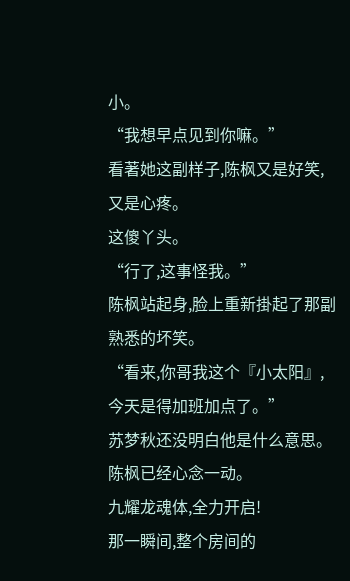小。
“我想早点见到你嘛。”
看著她这副样子,陈枫又是好笑,又是心疼。
这傻丫头。
“行了,这事怪我。”
陈枫站起身,脸上重新掛起了那副熟悉的坏笑。
“看来,你哥我这个『小太阳』,今天是得加班加点了。”
苏梦秋还没明白他是什么意思。
陈枫已经心念一动。
九耀龙魂体,全力开启!
那一瞬间,整个房间的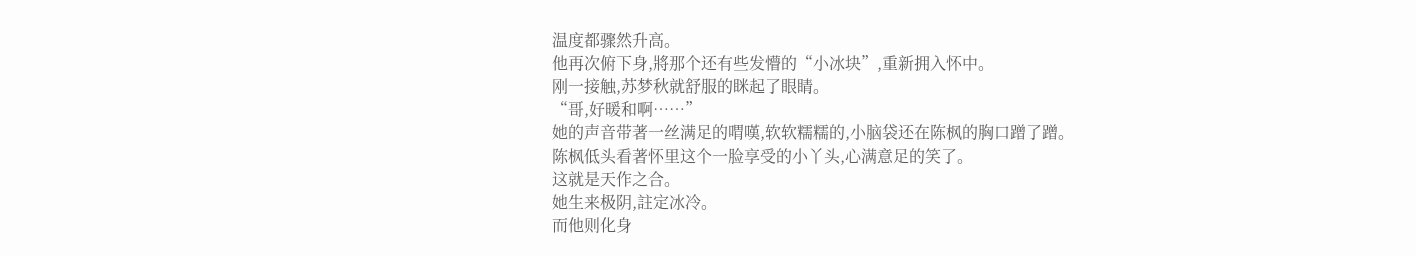温度都骤然升高。
他再次俯下身,將那个还有些发懵的“小冰块”,重新拥入怀中。
刚一接触,苏梦秋就舒服的眯起了眼睛。
“哥,好暖和啊……”
她的声音带著一丝满足的喟嘆,软软糯糯的,小脑袋还在陈枫的胸口蹭了蹭。
陈枫低头看著怀里这个一脸享受的小丫头,心满意足的笑了。
这就是天作之合。
她生来极阴,註定冰冷。
而他则化身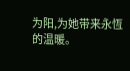为阳,为她带来永恆的温暖。